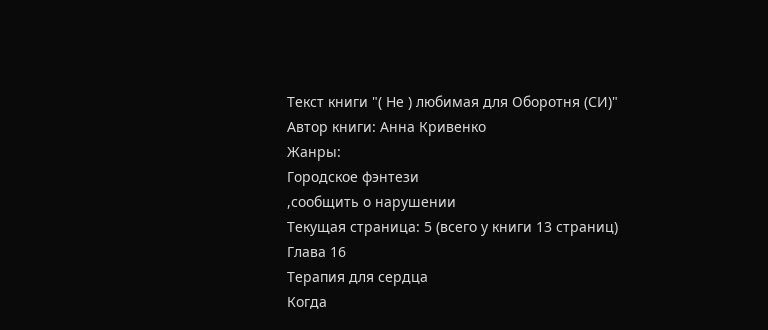Текст книги "( Не ) любимая для Оборотня (СИ)"
Автор книги: Анна Кривенко
Жанры:
Городское фэнтези
,сообщить о нарушении
Текущая страница: 5 (всего у книги 13 страниц)
Глава 16
Терапия для сердца
Когда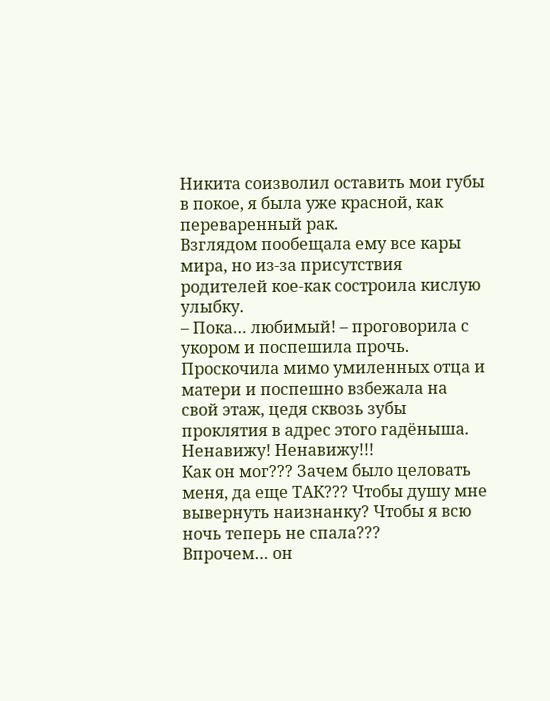Никита соизволил оставить мои губы в покое, я была уже красной, как переваренный рак.
Взглядом пообещала ему все кары мира, но из-за присутствия родителей кое-как состроила кислую улыбку.
– Пока… любимый! – проговорила с укором и поспешила прочь. Проскочила мимо умиленных отца и матери и поспешно взбежала на свой этаж, цедя сквозь зубы проклятия в адрес этого гадёныша.
Ненавижу! Ненавижу!!!
Как он мог??? Зачем было целовать меня, да еще ТАК??? Чтобы душу мне вывернуть наизнанку? Чтобы я всю ночь теперь не спала???
Впрочем… он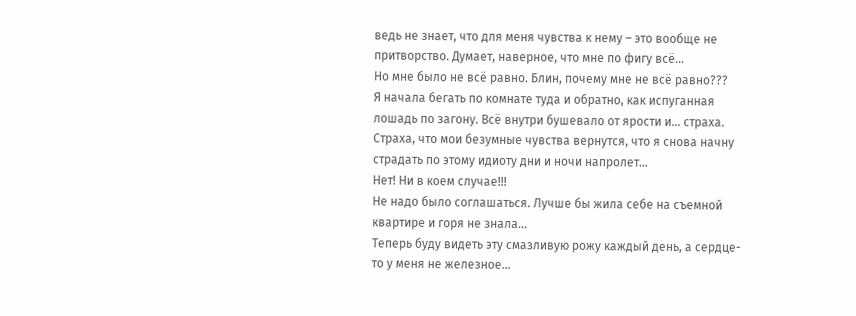ведь не знает, что для меня чувства к нему – это вообще не притворство. Думает, наверное, что мне по фигу всё…
Но мне было не всё равно. Блин, почему мне не всё равно???
Я начала бегать по комнате туда и обратно, как испуганная лошадь по загону. Всё внутри бушевало от ярости и… страха. Страха, что мои безумные чувства вернутся, что я снова начну страдать по этому идиоту дни и ночи напролет…
Нет! Ни в коем случае!!!
Не надо было соглашаться. Лучше бы жила себе на съемной квартире и горя не знала…
Теперь буду видеть эту смазливую рожу каждый день, а сердце-то у меня не железное…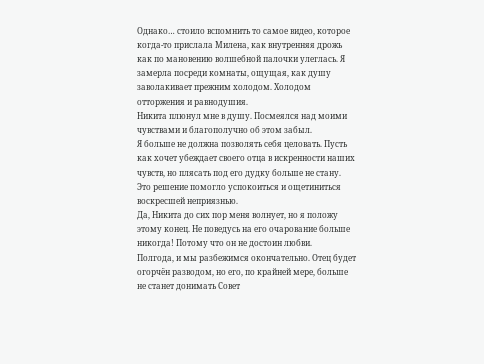Однако… стоило вспомнить то самое видео, которое когда-то прислала Милена, как внутренняя дрожь как по мановению волшебной палочки улеглась. Я замерла посреди комнаты, ощущая, как душу заволакивает прежним холодом. Холодом отторжения и равнодушия.
Никита плюнул мне в душу. Посмеялся над моими чувствами и благополучно об этом забыл.
Я больше не должна позволять себя целовать. Пусть как хочет убеждает своего отца в искренности наших чувств, но плясать под его дудку больше не стану.
Это решение помогло успокоиться и ощетиниться воскресшей неприязнью.
Да, Никита до сих пор меня волнует, но я положу этому конец. Не поведусь на его очарование больше никогда! Потому что он не достоин любви.
Полгода, и мы разбежимся окончательно. Отец будет огорчён разводом, но его, по крайней мере, больше не станет донимать Совет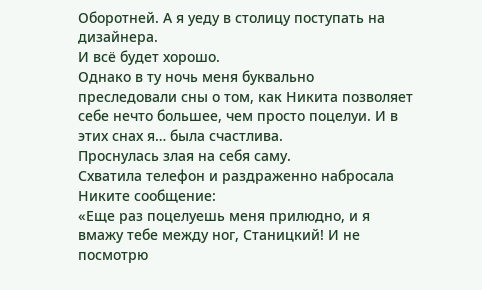Оборотней. А я уеду в столицу поступать на дизайнера.
И всё будет хорошо.
Однако в ту ночь меня буквально преследовали сны о том, как Никита позволяет себе нечто большее, чем просто поцелуи. И в этих снах я… была счастлива.
Проснулась злая на себя саму.
Схватила телефон и раздраженно набросала Никите сообщение:
«Еще раз поцелуешь меня прилюдно, и я вмажу тебе между ног, Станицкий! И не посмотрю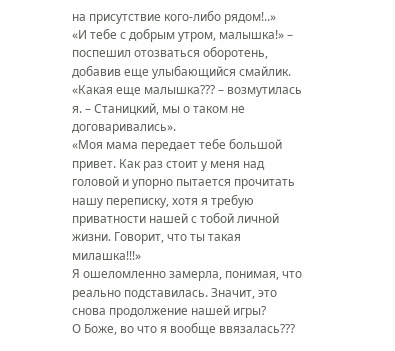на присутствие кого-либо рядом!..»
«И тебе с добрым утром, малышка!» – поспешил отозваться оборотень, добавив еще улыбающийся смайлик.
«Какая еще малышка??? – возмутилась я. – Станицкий, мы о таком не договаривались».
«Моя мама передает тебе большой привет. Как раз стоит у меня над головой и упорно пытается прочитать нашу переписку, хотя я требую приватности нашей с тобой личной жизни. Говорит, что ты такая милашка!!!»
Я ошеломленно замерла, понимая, что реально подставилась. Значит, это снова продолжение нашей игры?
О Боже, во что я вообще ввязалась???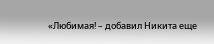«Любимая! – добавил Никита еще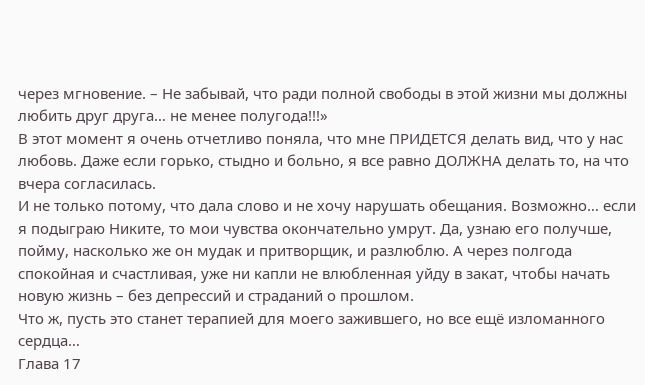через мгновение. – Не забывай, что ради полной свободы в этой жизни мы должны любить друг друга… не менее полугода!!!»
В этот момент я очень отчетливо поняла, что мне ПРИДЕТСЯ делать вид, что у нас любовь. Даже если горько, стыдно и больно, я все равно ДОЛЖНА делать то, на что вчера согласилась.
И не только потому, что дала слово и не хочу нарушать обещания. Возможно… если я подыграю Никите, то мои чувства окончательно умрут. Да, узнаю его получше, пойму, насколько же он мудак и притворщик, и разлюблю. А через полгода спокойная и счастливая, уже ни капли не влюбленная уйду в закат, чтобы начать новую жизнь – без депрессий и страданий о прошлом.
Что ж, пусть это станет терапией для моего зажившего, но все ещё изломанного сердца…
Глава 17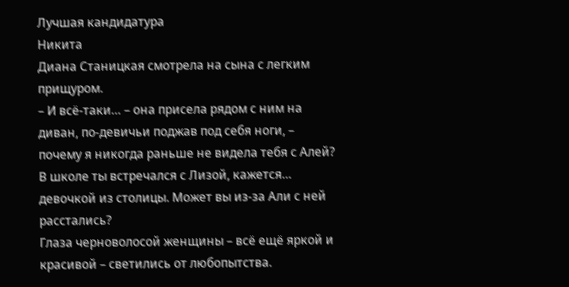Лучшая кандидатура
Никита
Диана Станицкая смотрела на сына с легким прищуром.
– И всё-таки… – она присела рядом с ним на диван, по-девичьи поджав под себя ноги, – почему я никогда раньше не видела тебя с Алей? В школе ты встречался с Лизой, кажется… девочкой из столицы. Может вы из-за Али с ней расстались?
Глаза черноволосой женщины – всё ещё яркой и красивой – светились от любопытства.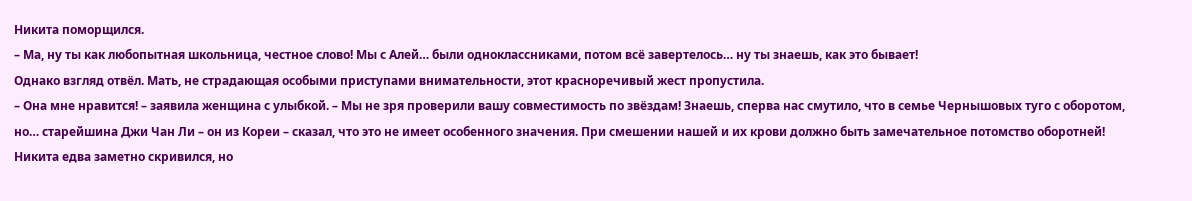Никита поморщился.
– Ма, ну ты как любопытная школьница, честное слово! Мы с Алей… были одноклассниками, потом всё завертелось… ну ты знаешь, как это бывает!
Однако взгляд отвёл. Мать, не страдающая особыми приступами внимательности, этот красноречивый жест пропустила.
– Она мне нравится! – заявила женщина с улыбкой. – Мы не зря проверили вашу совместимость по звёздам! Знаешь, сперва нас смутило, что в семье Чернышовых туго с оборотом, но… старейшина Джи Чан Ли – он из Кореи – сказал, что это не имеет особенного значения. При смешении нашей и их крови должно быть замечательное потомство оборотней!
Никита едва заметно скривился, но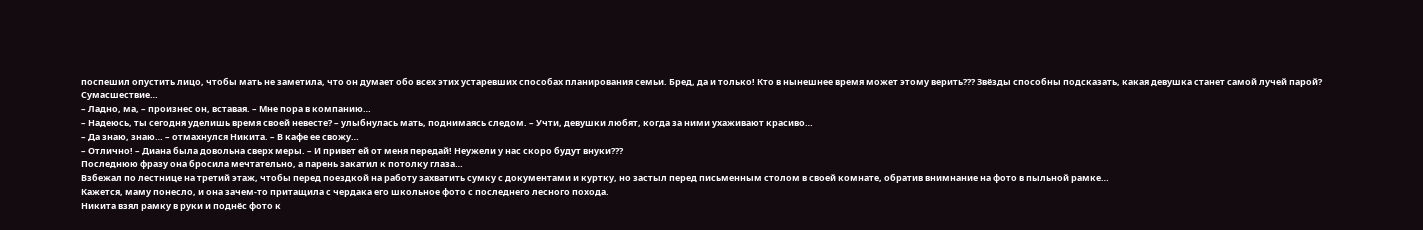поспешил опустить лицо, чтобы мать не заметила, что он думает обо всех этих устаревших способах планирования семьи. Бред, да и только! Кто в нынешнее время может этому верить??? Звёзды способны подсказать, какая девушка станет самой лучей парой? Сумасшествие…
– Ладно, ма, – произнес он, вставая. – Мне пора в компанию…
– Надеюсь, ты сегодня уделишь время своей невесте? – улыбнулась мать, поднимаясь следом. – Учти, девушки любят, когда за ними ухаживают красиво…
– Да знаю, знаю… – отмахнулся Никита. – В кафе ее свожу…
– Отлично! – Диана была довольна сверх меры. – И привет ей от меня передай! Неужели у нас скоро будут внуки???
Последнюю фразу она бросила мечтательно, а парень закатил к потолку глаза…
Взбежал по лестнице на третий этаж, чтобы перед поездкой на работу захватить сумку с документами и куртку, но застыл перед письменным столом в своей комнате, обратив внимнание на фото в пыльной рамке…
Кажется, маму понесло, и она зачем-то притащила с чердака его школьное фото с последнего лесного похода.
Никита взял рамку в руки и поднёс фото к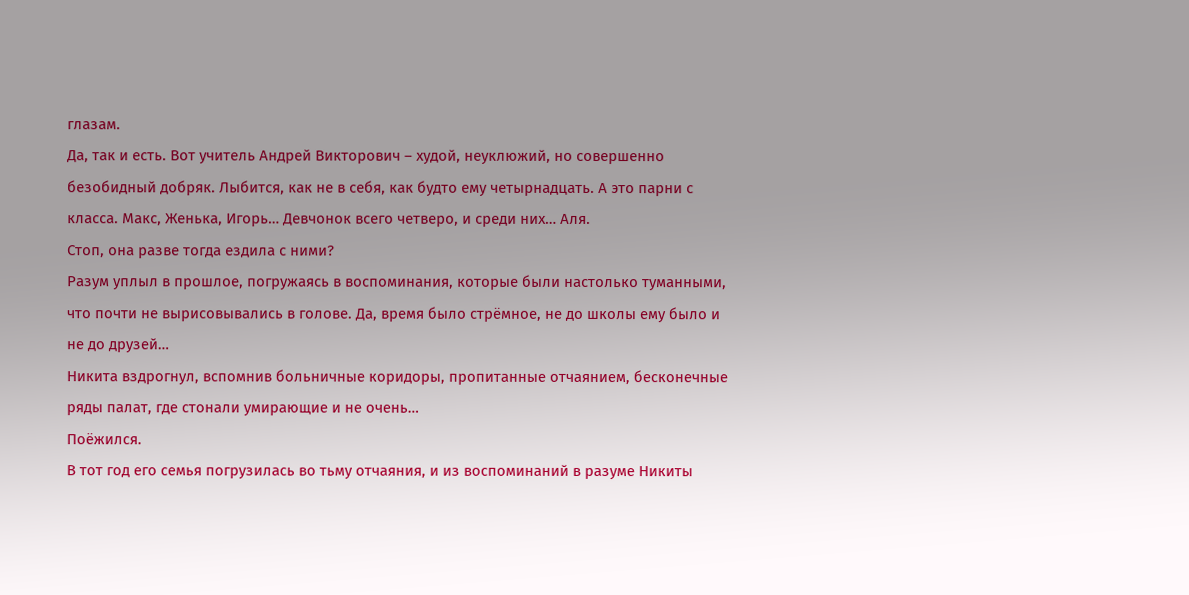глазам.
Да, так и есть. Вот учитель Андрей Викторович – худой, неуклюжий, но совершенно безобидный добряк. Лыбится, как не в себя, как будто ему четырнадцать. А это парни с класса. Макс, Женька, Игорь… Девчонок всего четверо, и среди них… Аля.
Стоп, она разве тогда ездила с ними?
Разум уплыл в прошлое, погружаясь в воспоминания, которые были настолько туманными, что почти не вырисовывались в голове. Да, время было стрёмное, не до школы ему было и не до друзей…
Никита вздрогнул, вспомнив больничные коридоры, пропитанные отчаянием, бесконечные ряды палат, где стонали умирающие и не очень…
Поёжился.
В тот год его семья погрузилась во тьму отчаяния, и из воспоминаний в разуме Никиты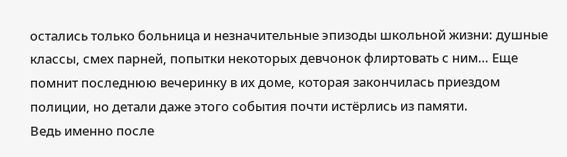остались только больница и незначительные эпизоды школьной жизни: душные классы, смех парней, попытки некоторых девчонок флиртовать с ним… Еще помнит последнюю вечеринку в их доме, которая закончилась приездом полиции, но детали даже этого события почти истёрлись из памяти.
Ведь именно после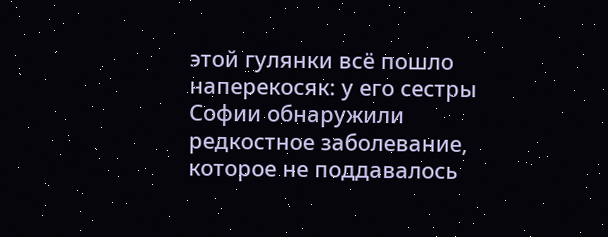этой гулянки всё пошло наперекосяк: у его сестры Софии обнаружили редкостное заболевание, которое не поддавалось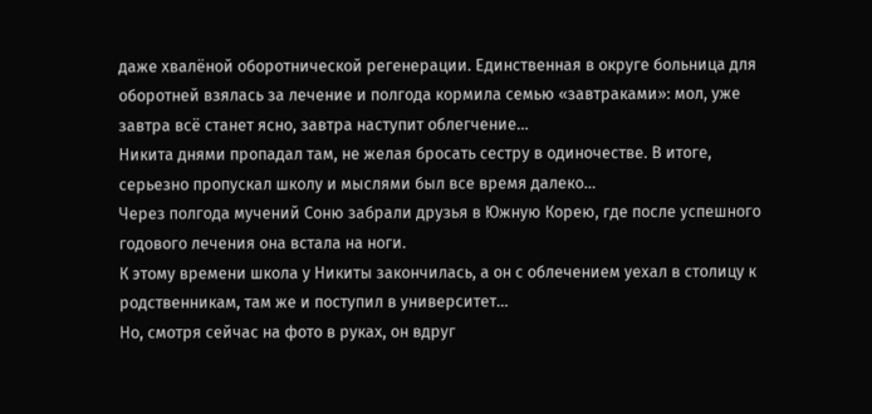даже хвалёной оборотнической регенерации. Единственная в округе больница для оборотней взялась за лечение и полгода кормила семью «завтраками»: мол, уже завтра всё станет ясно, завтра наступит облегчение…
Никита днями пропадал там, не желая бросать сестру в одиночестве. В итоге, серьезно пропускал школу и мыслями был все время далеко…
Через полгода мучений Соню забрали друзья в Южную Корею, где после успешного годового лечения она встала на ноги.
К этому времени школа у Никиты закончилась, а он с облечением уехал в столицу к родственникам, там же и поступил в университет…
Но, смотря сейчас на фото в руках, он вдруг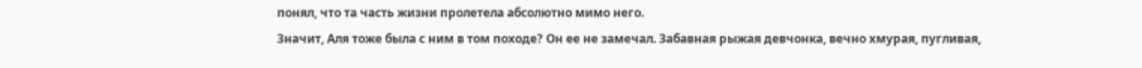понял, что та часть жизни пролетела абсолютно мимо него.
Значит, Аля тоже была с ним в том походе? Он ее не замечал. Забавная рыжая девчонка, вечно хмурая, пугливая,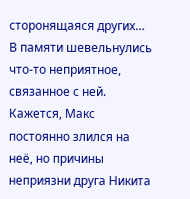сторонящаяся других… В памяти шевельнулись что-то неприятное, связанное с ней. Кажется, Макс постоянно злился на неё, но причины неприязни друга Никита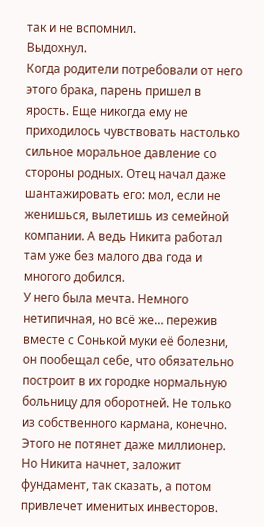так и не вспомнил.
Выдохнул.
Когда родители потребовали от него этого брака, парень пришел в ярость. Еще никогда ему не приходилось чувствовать настолько сильное моральное давление со стороны родных. Отец начал даже шантажировать его: мол, если не женишься, вылетишь из семейной компании. А ведь Никита работал там уже без малого два года и многого добился.
У него была мечта. Немного нетипичная, но всё же… пережив вместе с Сонькой муки её болезни, он пообещал себе, что обязательно построит в их городке нормальную больницу для оборотней. Не только из собственного кармана, конечно. Этого не потянет даже миллионер. Но Никита начнет, заложит фундамент, так сказать, а потом привлечет именитых инвесторов.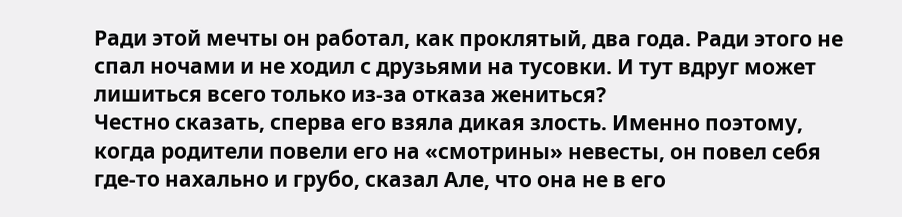Ради этой мечты он работал, как проклятый, два года. Ради этого не спал ночами и не ходил с друзьями на тусовки. И тут вдруг может лишиться всего только из-за отказа жениться?
Честно сказать, сперва его взяла дикая злость. Именно поэтому, когда родители повели его на «смотрины» невесты, он повел себя где-то нахально и грубо, сказал Але, что она не в его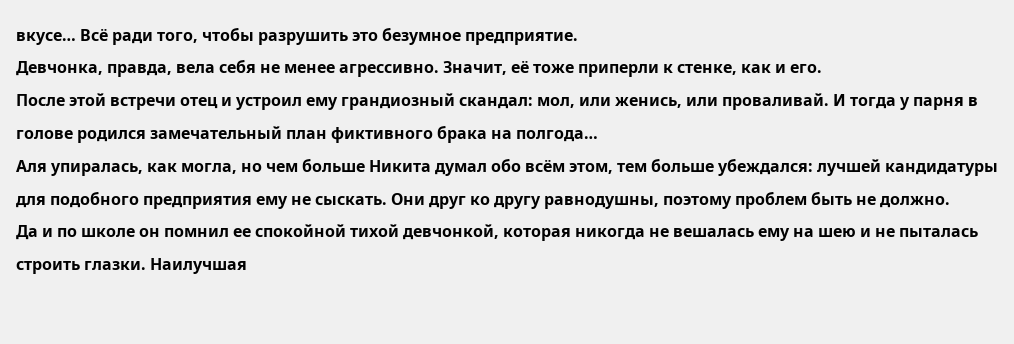вкусе… Всё ради того, чтобы разрушить это безумное предприятие.
Девчонка, правда, вела себя не менее агрессивно. Значит, её тоже приперли к стенке, как и его.
После этой встречи отец и устроил ему грандиозный скандал: мол, или женись, или проваливай. И тогда у парня в голове родился замечательный план фиктивного брака на полгода…
Аля упиралась, как могла, но чем больше Никита думал обо всём этом, тем больше убеждался: лучшей кандидатуры для подобного предприятия ему не сыскать. Они друг ко другу равнодушны, поэтому проблем быть не должно.
Да и по школе он помнил ее спокойной тихой девчонкой, которая никогда не вешалась ему на шею и не пыталась строить глазки. Наилучшая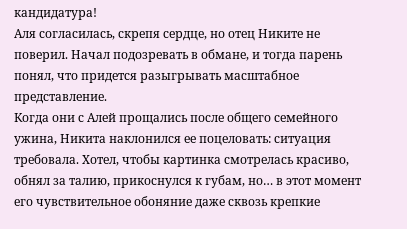кандидатура!
Аля согласилась, скрепя сердце, но отец Никите не поверил. Начал подозревать в обмане, и тогда парень понял, что придется разыгрывать масштабное представление.
Когда они с Алей прощались после общего семейного ужина, Никита наклонился ее поцеловать: ситуация требовала. Хотел, чтобы картинка смотрелась красиво, обнял за талию, прикоснулся к губам, но… в этот момент его чувствительное обоняние даже сквозь крепкие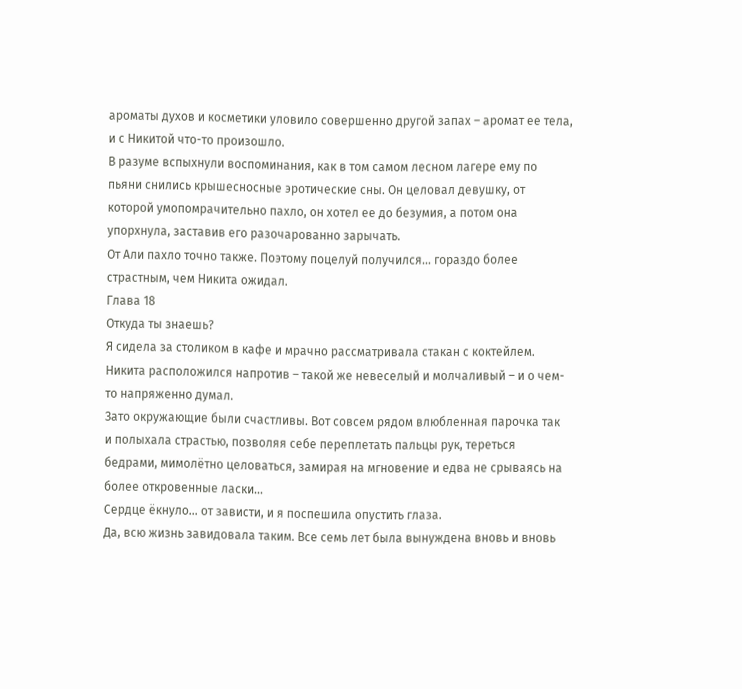ароматы духов и косметики уловило совершенно другой запах – аромат ее тела, и с Никитой что-то произошло.
В разуме вспыхнули воспоминания, как в том самом лесном лагере ему по пьяни снились крышесносные эротические сны. Он целовал девушку, от которой умопомрачительно пахло, он хотел ее до безумия, а потом она упорхнула, заставив его разочарованно зарычать.
От Али пахло точно также. Поэтому поцелуй получился… гораздо более страстным, чем Никита ожидал.
Глава 18
Откуда ты знаешь?
Я сидела за столиком в кафе и мрачно рассматривала стакан с коктейлем. Никита расположился напротив – такой же невеселый и молчаливый – и о чем-то напряженно думал.
Зато окружающие были счастливы. Вот совсем рядом влюбленная парочка так и полыхала страстью, позволяя себе переплетать пальцы рук, тереться бедрами, мимолётно целоваться, замирая на мгновение и едва не срываясь на более откровенные ласки…
Сердце ёкнуло… от зависти, и я поспешила опустить глаза.
Да, всю жизнь завидовала таким. Все семь лет была вынуждена вновь и вновь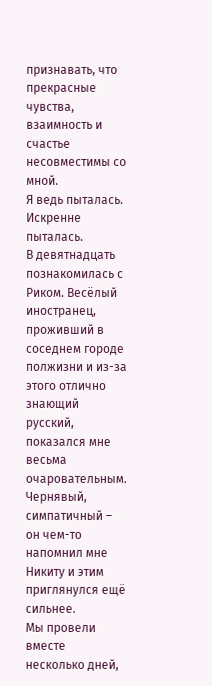признавать, что прекрасные чувства, взаимность и счастье несовместимы со мной.
Я ведь пыталась. Искренне пыталась.
В девятнадцать познакомилась с Риком. Весёлый иностранец, проживший в соседнем городе полжизни и из-за этого отлично знающий русский, показался мне весьма очаровательным. Чернявый, симпатичный – он чем-то напомнил мне Никиту и этим приглянулся ещё сильнее.
Мы провели вместе несколько дней,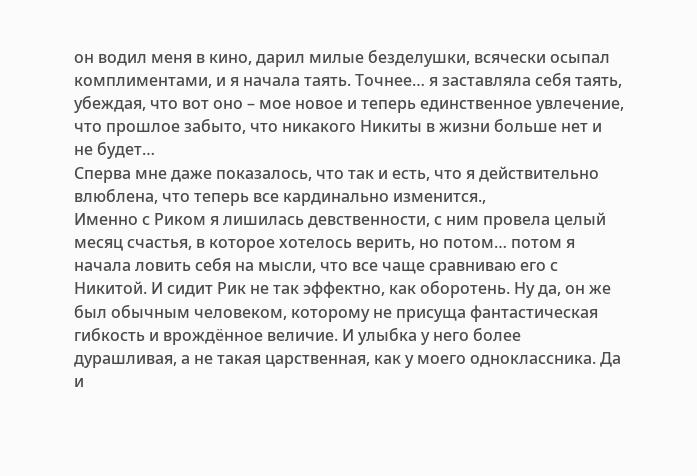он водил меня в кино, дарил милые безделушки, всячески осыпал комплиментами, и я начала таять. Точнее… я заставляла себя таять, убеждая, что вот оно – мое новое и теперь единственное увлечение, что прошлое забыто, что никакого Никиты в жизни больше нет и не будет…
Сперва мне даже показалось, что так и есть, что я действительно влюблена, что теперь все кардинально изменится.,
Именно с Риком я лишилась девственности, с ним провела целый месяц счастья, в которое хотелось верить, но потом… потом я начала ловить себя на мысли, что все чаще сравниваю его с Никитой. И сидит Рик не так эффектно, как оборотень. Ну да, он же был обычным человеком, которому не присуща фантастическая гибкость и врождённое величие. И улыбка у него более дурашливая, а не такая царственная, как у моего одноклассника. Да и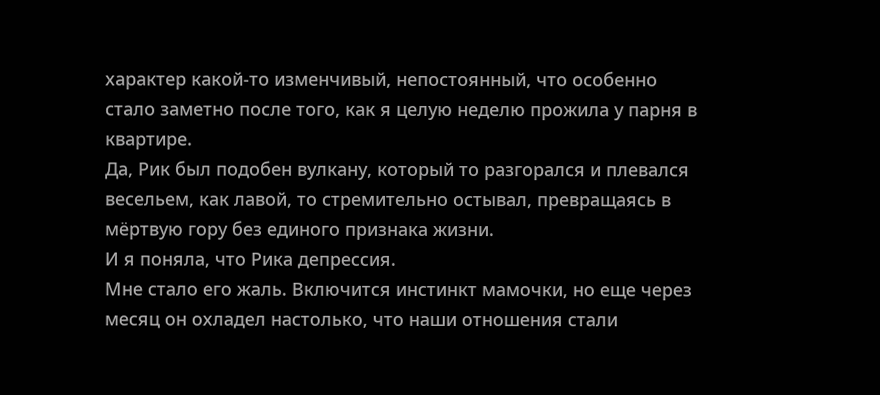характер какой-то изменчивый, непостоянный, что особенно стало заметно после того, как я целую неделю прожила у парня в квартире.
Да, Рик был подобен вулкану, который то разгорался и плевался весельем, как лавой, то стремительно остывал, превращаясь в мёртвую гору без единого признака жизни.
И я поняла, что Рика депрессия.
Мне стало его жаль. Включится инстинкт мамочки, но еще через месяц он охладел настолько, что наши отношения стали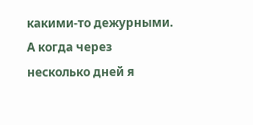какими-то дежурными. А когда через несколько дней я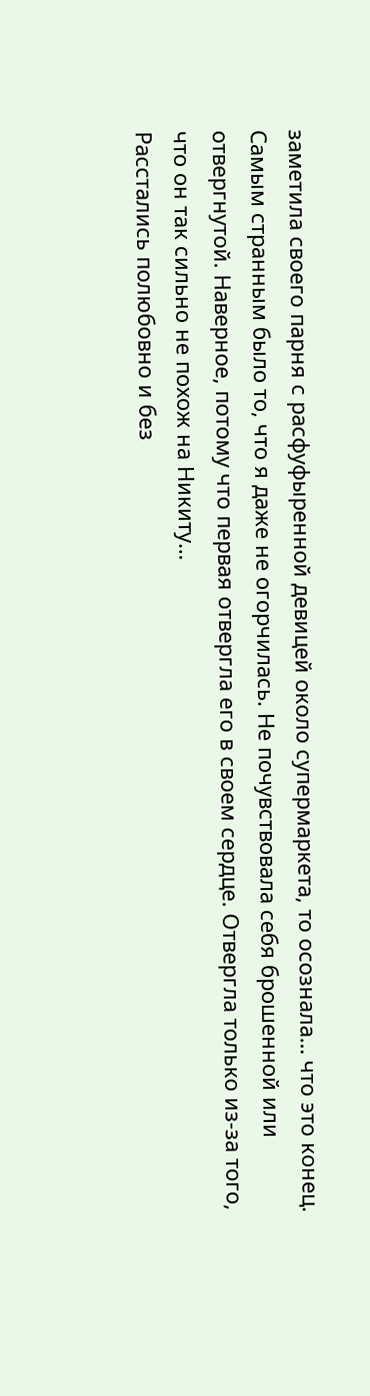заметила своего парня с расфуфыренной девицей около супермаркета, то осознала… что это конец.
Самым странным было то, что я даже не огорчилась. Не почувствовала себя брошенной или отвергнутой. Наверное, потому что первая отвергла его в своем сердце. Отвергла только из-за того, что он так сильно не похож на Никиту…
Расстались полюбовно и без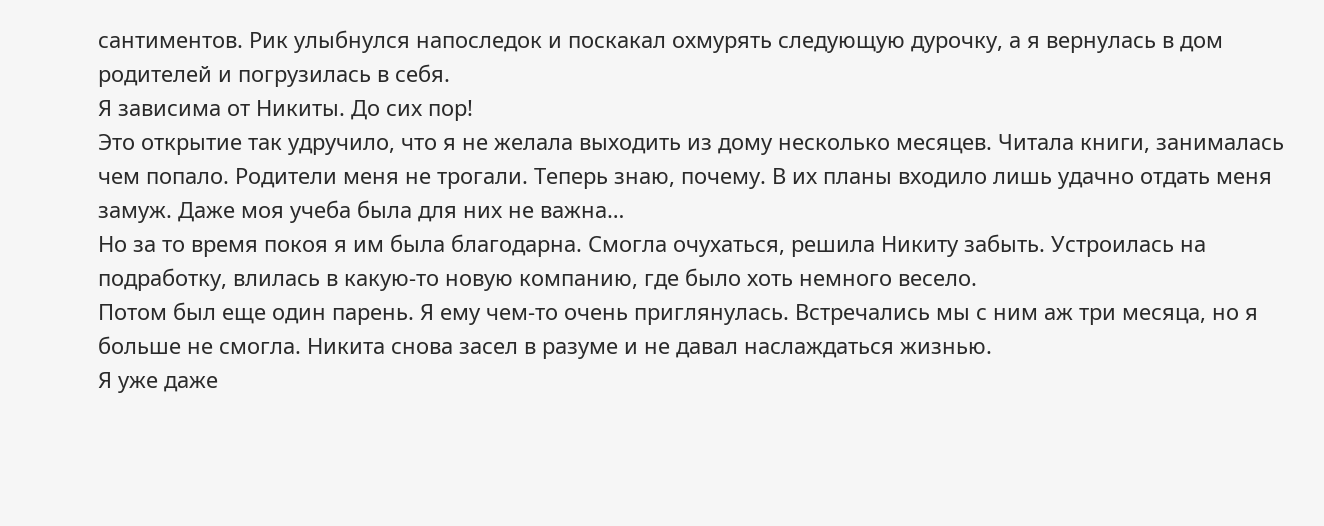сантиментов. Рик улыбнулся напоследок и поскакал охмурять следующую дурочку, а я вернулась в дом родителей и погрузилась в себя.
Я зависима от Никиты. До сих пор!
Это открытие так удручило, что я не желала выходить из дому несколько месяцев. Читала книги, занималась чем попало. Родители меня не трогали. Теперь знаю, почему. В их планы входило лишь удачно отдать меня замуж. Даже моя учеба была для них не важна…
Но за то время покоя я им была благодарна. Смогла очухаться, решила Никиту забыть. Устроилась на подработку, влилась в какую-то новую компанию, где было хоть немного весело.
Потом был еще один парень. Я ему чем-то очень приглянулась. Встречались мы с ним аж три месяца, но я больше не смогла. Никита снова засел в разуме и не давал наслаждаться жизнью.
Я уже даже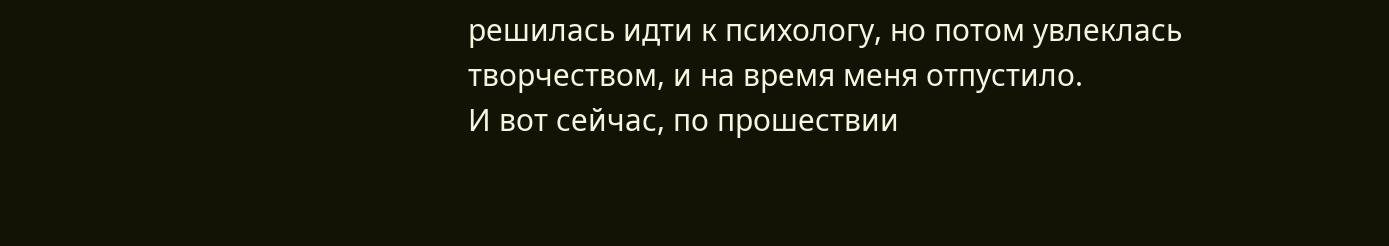решилась идти к психологу, но потом увлеклась творчеством, и на время меня отпустило.
И вот сейчас, по прошествии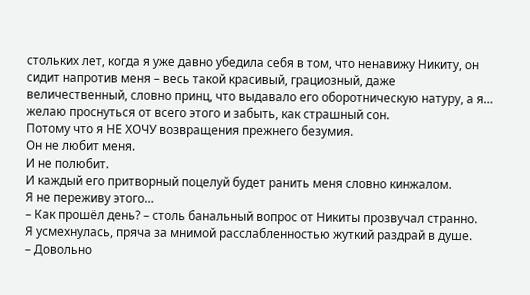стольких лет, когда я уже давно убедила себя в том, что ненавижу Никиту, он сидит напротив меня – весь такой красивый, грациозный, даже величественный, словно принц, что выдавало его оборотническую натуру, а я… желаю проснуться от всего этого и забыть, как страшный сон.
Потому что я НЕ ХОЧУ возвращения прежнего безумия.
Он не любит меня.
И не полюбит.
И каждый его притворный поцелуй будет ранить меня словно кинжалом.
Я не переживу этого…
– Как прошёл день? – столь банальный вопрос от Никиты прозвучал странно.
Я усмехнулась, пряча за мнимой расслабленностью жуткий раздрай в душе.
– Довольно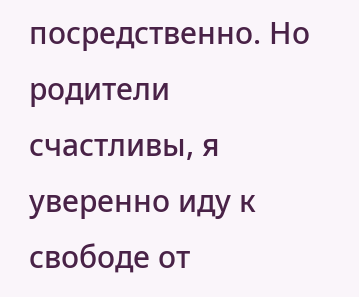посредственно. Но родители счастливы, я уверенно иду к свободе от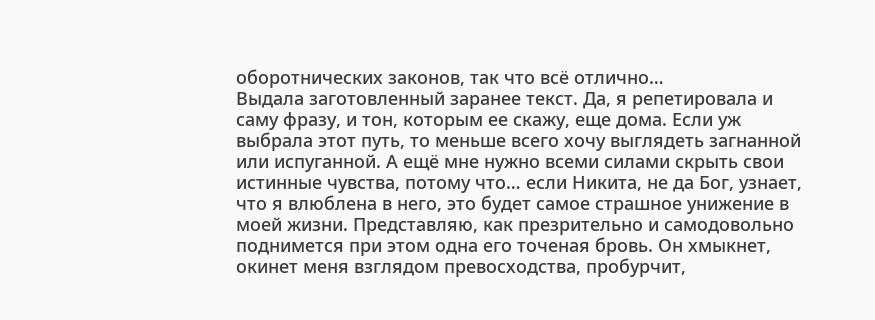оборотнических законов, так что всё отлично…
Выдала заготовленный заранее текст. Да, я репетировала и саму фразу, и тон, которым ее скажу, еще дома. Если уж выбрала этот путь, то меньше всего хочу выглядеть загнанной или испуганной. А ещё мне нужно всеми силами скрыть свои истинные чувства, потому что… если Никита, не да Бог, узнает, что я влюблена в него, это будет самое страшное унижение в моей жизни. Представляю, как презрительно и самодовольно поднимется при этом одна его точеная бровь. Он хмыкнет, окинет меня взглядом превосходства, пробурчит,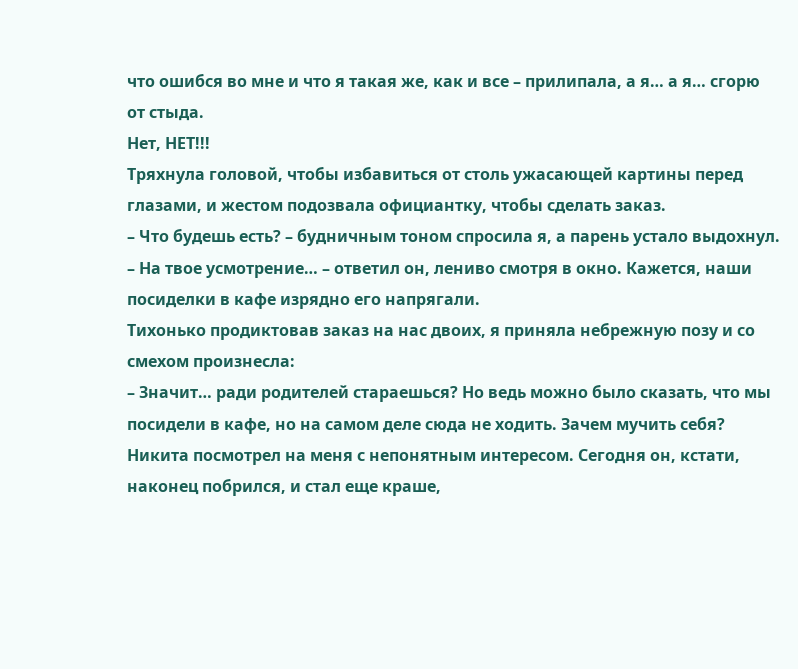что ошибся во мне и что я такая же, как и все – прилипала, а я… а я… сгорю от стыда.
Нет, НЕТ!!!
Тряхнула головой, чтобы избавиться от столь ужасающей картины перед глазами, и жестом подозвала официантку, чтобы сделать заказ.
– Что будешь есть? – будничным тоном спросила я, а парень устало выдохнул.
– На твое усмотрение… – ответил он, лениво смотря в окно. Кажется, наши посиделки в кафе изрядно его напрягали.
Тихонько продиктовав заказ на нас двоих, я приняла небрежную позу и со смехом произнесла:
– Значит… ради родителей стараешься? Но ведь можно было сказать, что мы посидели в кафе, но на самом деле сюда не ходить. Зачем мучить себя?
Никита посмотрел на меня с непонятным интересом. Сегодня он, кстати, наконец побрился, и стал еще краше,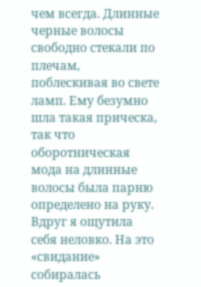чем всегда. Длинные черные волосы свободно стекали по плечам, поблескивая во свете ламп. Ему безумно шла такая прическа, так что оборотническая мода на длинные волосы была парню определено на руку.
Вдруг я ощутила себя неловко. На это «свидание» собиралась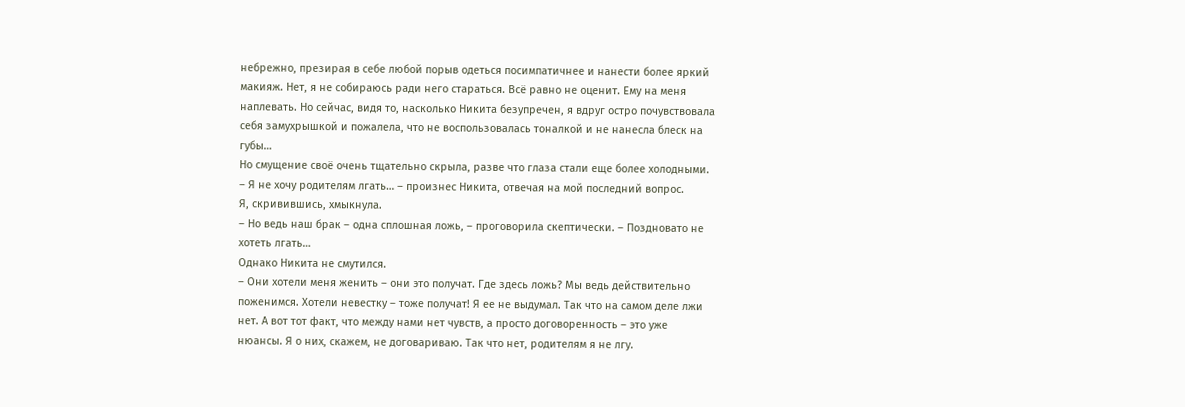небрежно, презирая в себе любой порыв одеться посимпатичнее и нанести более яркий макияж. Нет, я не собираюсь ради него стараться. Всё равно не оценит. Ему на меня наплевать. Но сейчас, видя то, насколько Никита безупречен, я вдруг остро почувствовала себя замухрышкой и пожалела, что не воспользовалась тоналкой и не нанесла блеск на губы…
Но смущение своё очень тщательно скрыла, разве что глаза стали еще более холодными.
– Я не хочу родителям лгать… – произнес Никита, отвечая на мой последний вопрос.
Я, скривившись, хмыкнула.
– Но ведь наш брак – одна сплошная ложь, – проговорила скептически. – Поздновато не хотеть лгать…
Однако Никита не смутился.
– Они хотели меня женить – они это получат. Где здесь ложь? Мы ведь действительно поженимся. Хотели невестку – тоже получат! Я ее не выдумал. Так что на самом деле лжи нет. А вот тот факт, что между нами нет чувств, а просто договоренность – это уже нюансы. Я о них, скажем, не договариваю. Так что нет, родителям я не лгу.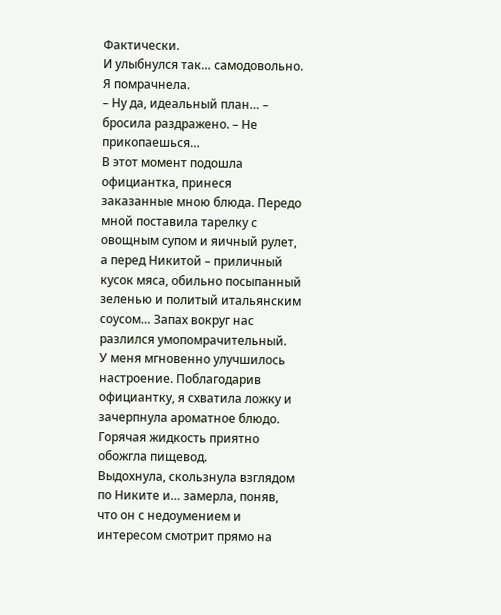Фактически.
И улыбнулся так… самодовольно.
Я помрачнела.
– Ну да, идеальный план… – бросила раздражено. – Не прикопаешься…
В этот момент подошла официантка, принеся заказанные мною блюда. Передо мной поставила тарелку с овощным супом и яичный рулет, а перед Никитой – приличный кусок мяса, обильно посыпанный зеленью и политый итальянским соусом… Запах вокруг нас разлился умопомрачительный.
У меня мгновенно улучшилось настроение. Поблагодарив официантку, я схватила ложку и зачерпнула ароматное блюдо. Горячая жидкость приятно обожгла пищевод.
Выдохнула, скользнула взглядом по Никите и… замерла, поняв, что он с недоумением и интересом смотрит прямо на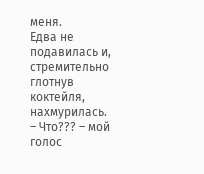меня.
Едва не подавилась и, стремительно глотнув коктейля, нахмурилась.
– Что??? – мой голос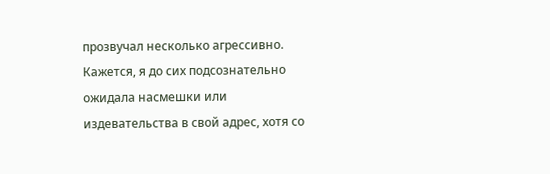прозвучал несколько агрессивно. Кажется, я до сих подсознательно ожидала насмешки или издевательства в свой адрес, хотя со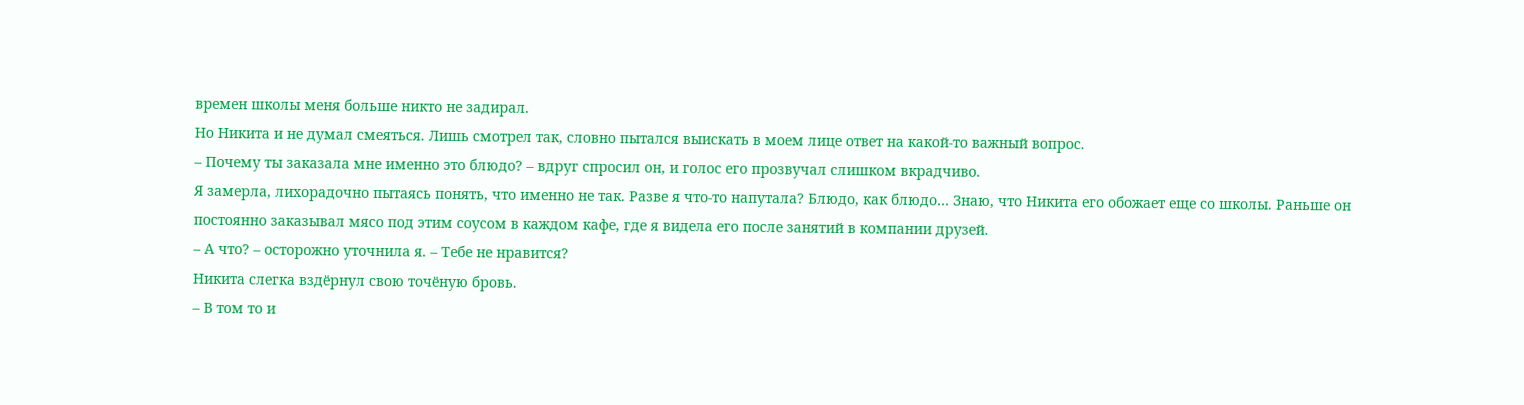времен школы меня больше никто не задирал.
Но Никита и не думал смеяться. Лишь смотрел так, словно пытался выискать в моем лице ответ на какой-то важный вопрос.
– Почему ты заказала мне именно это блюдо? – вдруг спросил он, и голос его прозвучал слишком вкрадчиво.
Я замерла, лихорадочно пытаясь понять, что именно не так. Разве я что-то напутала? Блюдо, как блюдо… Знаю, что Никита его обожает еще со школы. Раньше он постоянно заказывал мясо под этим соусом в каждом кафе, где я видела его после занятий в компании друзей.
– А что? – осторожно уточнила я. – Тебе не нравится?
Никита слегка вздёрнул свою точёную бровь.
– В том то и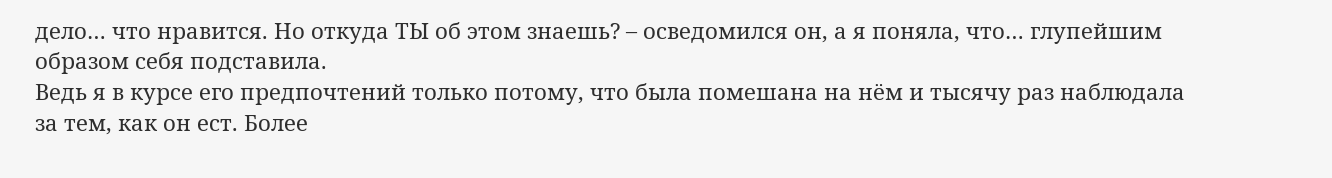дело… что нравится. Но откуда ТЫ об этом знаешь? – осведомился он, а я поняла, что… глупейшим образом себя подставила.
Ведь я в курсе его предпочтений только потому, что была помешана на нём и тысячу раз наблюдала за тем, как он ест. Более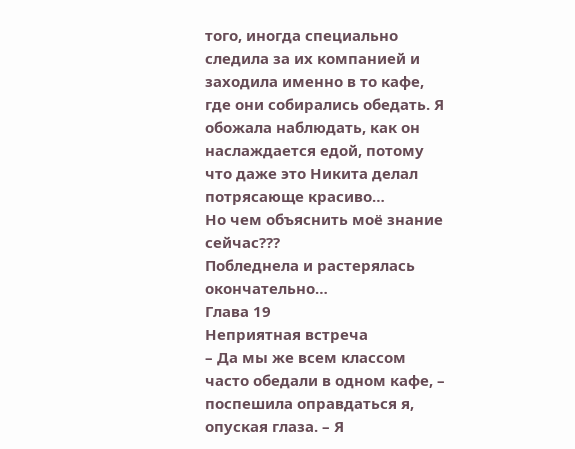того, иногда специально следила за их компанией и заходила именно в то кафе, где они собирались обедать. Я обожала наблюдать, как он наслаждается едой, потому что даже это Никита делал потрясающе красиво…
Но чем объяснить моё знание сейчас???
Побледнела и растерялась окончательно…
Глава 19
Неприятная встреча
– Да мы же всем классом часто обедали в одном кафе, – поспешила оправдаться я, опуская глаза. – Я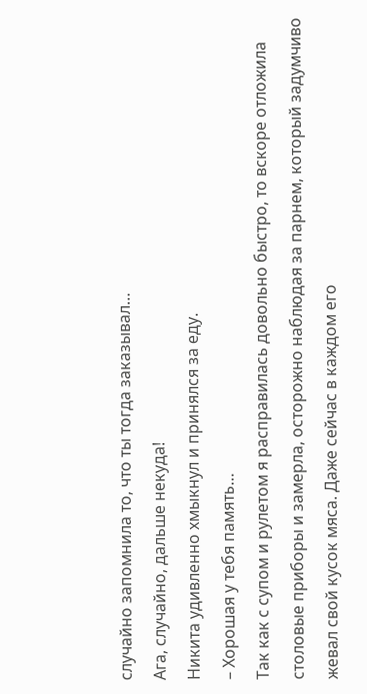случайно запомнила то, что ты тогда заказывал…
Ага, случайно, дальше некуда!
Никита удивленно хмыкнул и принялся за еду.
– Хорошая у тебя память…
Так как с супом и рулетом я расправилась довольно быстро, то вскоре отложила столовые приборы и замерла, осторожно наблюдая за парнем, который задумчиво жевал свой кусок мяса. Даже сейчас в каждом его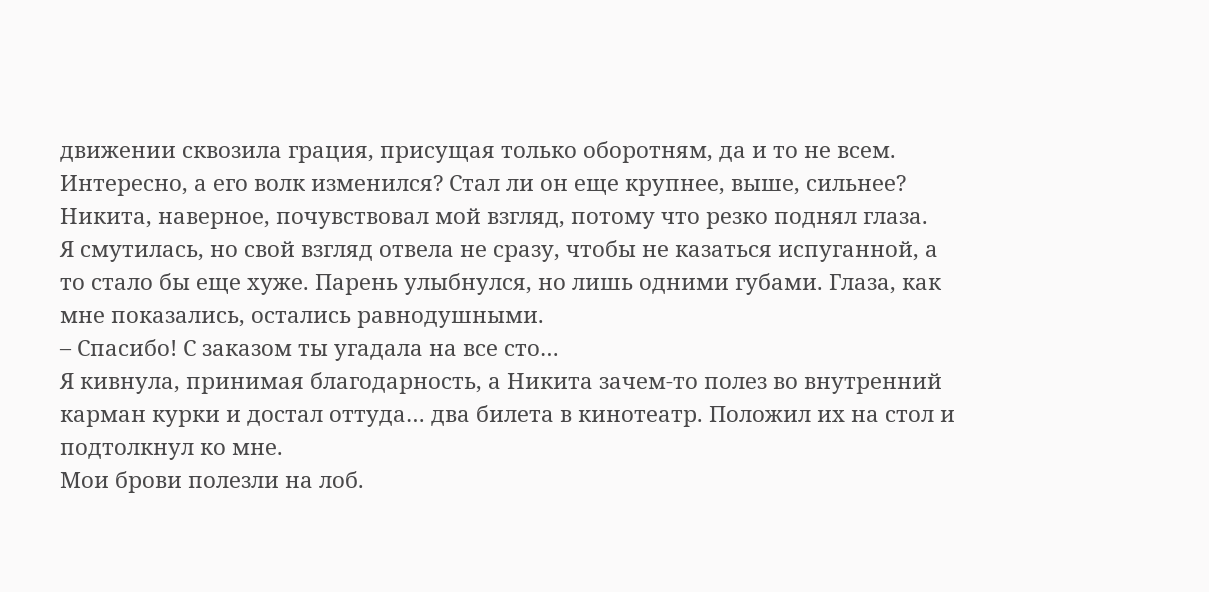движении сквозила грация, присущая только оборотням, да и то не всем. Интересно, а его волк изменился? Стал ли он еще крупнее, выше, сильнее?
Никита, наверное, почувствовал мой взгляд, потому что резко поднял глаза.
Я смутилась, но свой взгляд отвела не сразу, чтобы не казаться испуганной, а то стало бы еще хуже. Парень улыбнулся, но лишь одними губами. Глаза, как мне показались, остались равнодушными.
– Спасибо! С заказом ты угадала на все сто…
Я кивнула, принимая благодарность, а Никита зачем-то полез во внутренний карман курки и достал оттуда… два билета в кинотеатр. Положил их на стол и подтолкнул ко мне.
Мои брови полезли на лоб.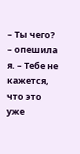– Ты чего? – опешила я. – Тебе не кажется, что это уже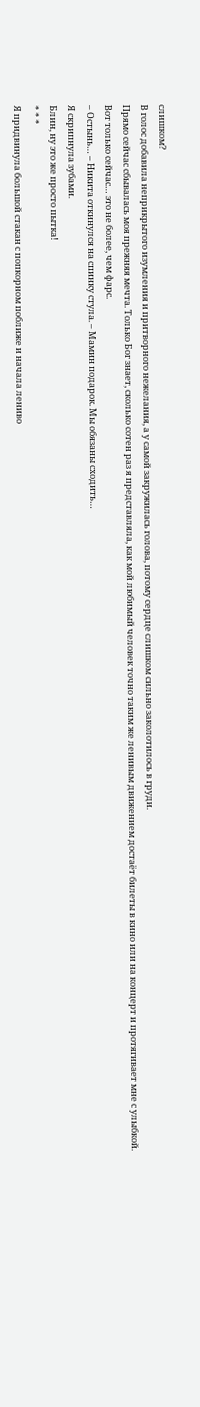слишком?
В голос добавила неприкрытого изумления и притворного нежелания, а у самой закружилась голова, потому сердце слишком сильно заколотилось в груди.
Прямо сейчас сбывалась моя прежняя мечта. Только Бог знает, сколько сотен раз я представляла, как мой любимый человек точно таким же ленивым движением достаёт билеты в кино или на концерт и протягивает мне с улыбкой.
Вот только сейчас… это не более, чем фарс.
– Остынь… – Никита откинулся на спинку стула. – Мамин подарок. Мы обязаны сходить…
Я скрипнула зубами.
Блин, ну это же просто пытка!
* * *
Я придвинула большой стакан с попкорном поближе и начала лениво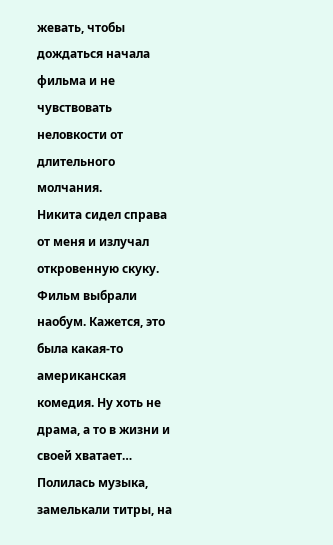жевать, чтобы дождаться начала фильма и не чувствовать неловкости от длительного молчания.
Никита сидел справа от меня и излучал откровенную скуку. Фильм выбрали наобум. Кажется, это была какая-то американская комедия. Ну хоть не драма, а то в жизни и своей хватает…
Полилась музыка, замелькали титры, на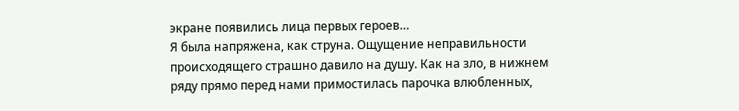экране появились лица первых героев…
Я была напряжена, как струна. Ощущение неправильности происходящего страшно давило на душу. Как на зло, в нижнем ряду прямо перед нами примостилась парочка влюбленных,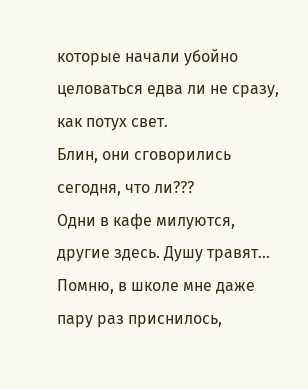которые начали убойно целоваться едва ли не сразу, как потух свет.
Блин, они сговорились сегодня, что ли???
Одни в кафе милуются, другие здесь. Душу травят…
Помню, в школе мне даже пару раз приснилось,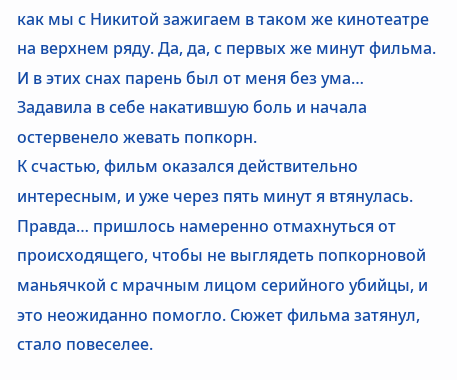как мы с Никитой зажигаем в таком же кинотеатре на верхнем ряду. Да, да, с первых же минут фильма. И в этих снах парень был от меня без ума…
Задавила в себе накатившую боль и начала остервенело жевать попкорн.
К счастью, фильм оказался действительно интересным, и уже через пять минут я втянулась. Правда… пришлось намеренно отмахнуться от происходящего, чтобы не выглядеть попкорновой маньячкой с мрачным лицом серийного убийцы, и это неожиданно помогло. Сюжет фильма затянул, стало повеселее.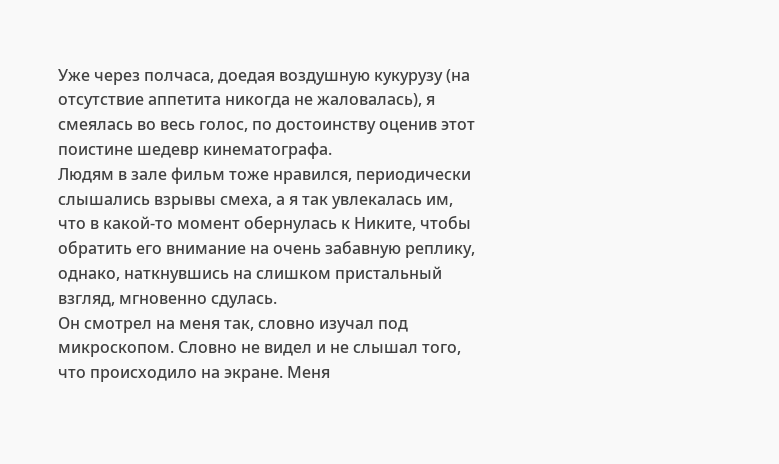Уже через полчаса, доедая воздушную кукурузу (на отсутствие аппетита никогда не жаловалась), я смеялась во весь голос, по достоинству оценив этот поистине шедевр кинематографа.
Людям в зале фильм тоже нравился, периодически слышались взрывы смеха, а я так увлекалась им, что в какой-то момент обернулась к Никите, чтобы обратить его внимание на очень забавную реплику, однако, наткнувшись на слишком пристальный взгляд, мгновенно сдулась.
Он смотрел на меня так, словно изучал под микроскопом. Словно не видел и не слышал того, что происходило на экране. Меня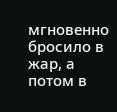мгновенно бросило в жар, а потом в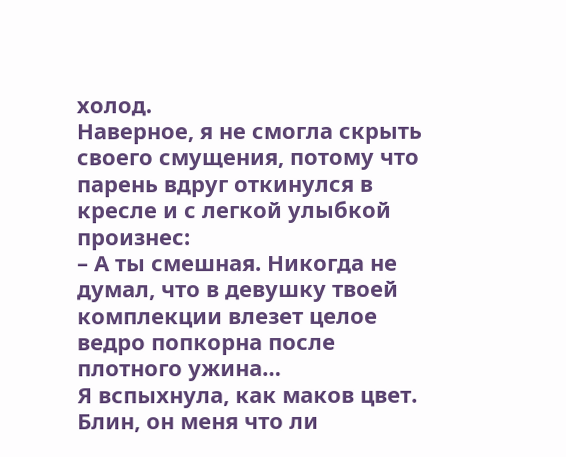холод.
Наверное, я не смогла скрыть своего смущения, потому что парень вдруг откинулся в кресле и с легкой улыбкой произнес:
– А ты смешная. Никогда не думал, что в девушку твоей комплекции влезет целое ведро попкорна после плотного ужина…
Я вспыхнула, как маков цвет. Блин, он меня что ли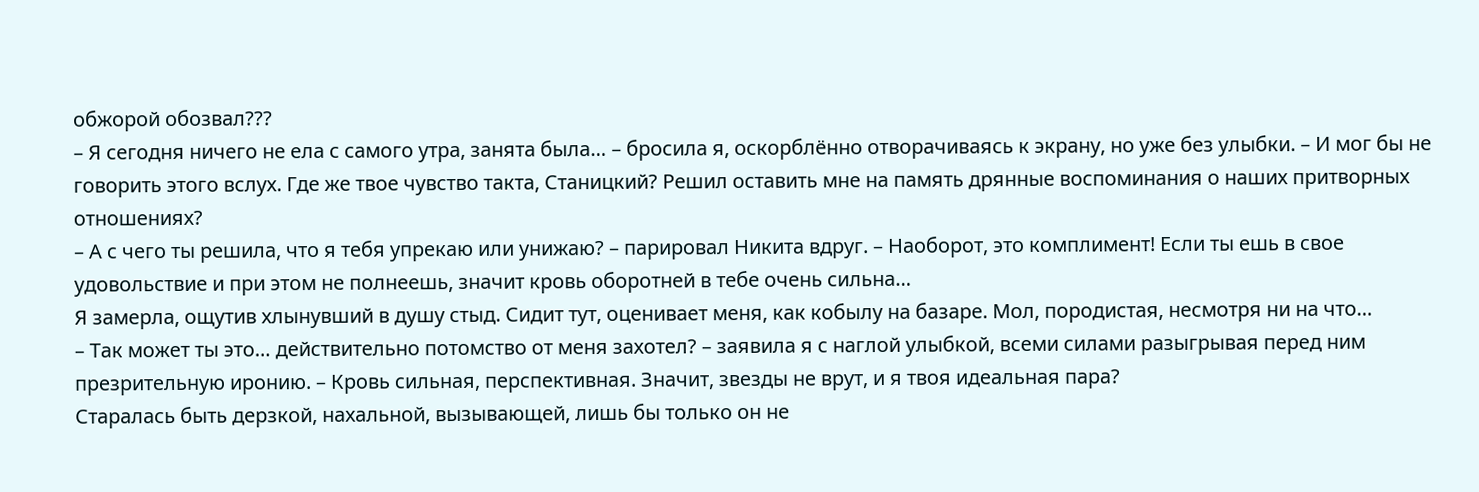обжорой обозвал???
– Я сегодня ничего не ела с самого утра, занята была… – бросила я, оскорблённо отворачиваясь к экрану, но уже без улыбки. – И мог бы не говорить этого вслух. Где же твое чувство такта, Станицкий? Решил оставить мне на память дрянные воспоминания о наших притворных отношениях?
– А с чего ты решила, что я тебя упрекаю или унижаю? – парировал Никита вдруг. – Наоборот, это комплимент! Если ты ешь в свое удовольствие и при этом не полнеешь, значит кровь оборотней в тебе очень сильна…
Я замерла, ощутив хлынувший в душу стыд. Сидит тут, оценивает меня, как кобылу на базаре. Мол, породистая, несмотря ни на что…
– Так может ты это… действительно потомство от меня захотел? – заявила я с наглой улыбкой, всеми силами разыгрывая перед ним презрительную иронию. – Кровь сильная, перспективная. Значит, звезды не врут, и я твоя идеальная пара?
Старалась быть дерзкой, нахальной, вызывающей, лишь бы только он не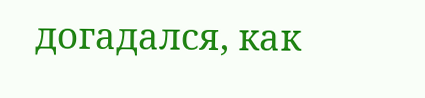догадался, как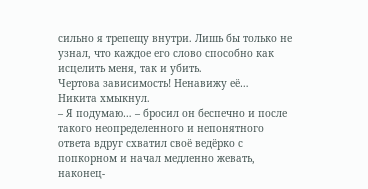сильно я трепещу внутри. Лишь бы только не узнал, что каждое его слово способно как исцелить меня, так и убить.
Чертова зависимость! Ненавижу её…
Никита хмыкнул.
– Я подумаю… – бросил он беспечно и после такого неопределенного и непонятного ответа вдруг схватил своё ведёрко с попкорном и начал медленно жевать, наконец-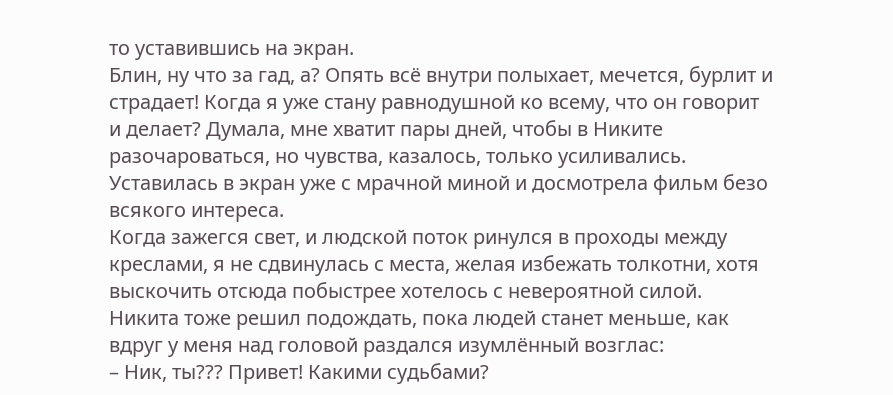то уставившись на экран.
Блин, ну что за гад, а? Опять всё внутри полыхает, мечется, бурлит и страдает! Когда я уже стану равнодушной ко всему, что он говорит и делает? Думала, мне хватит пары дней, чтобы в Никите разочароваться, но чувства, казалось, только усиливались.
Уставилась в экран уже с мрачной миной и досмотрела фильм безо всякого интереса.
Когда зажегся свет, и людской поток ринулся в проходы между креслами, я не сдвинулась с места, желая избежать толкотни, хотя выскочить отсюда побыстрее хотелось с невероятной силой. Никита тоже решил подождать, пока людей станет меньше, как вдруг у меня над головой раздался изумлённый возглас:
– Ник, ты??? Привет! Какими судьбами?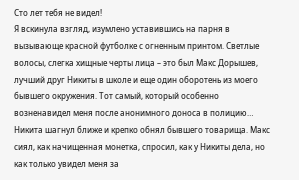Сто лет тебя не видел!
Я вскинула взгляд, изумлено уставившись на парня в вызывающе красной футболке с огненным принтом. Светлые волосы, слегка хищные черты лица – это был Макс Дорышев, лучший друг Никиты в школе и еще один оборотень из моего бывшего окружения. Тот самый, который особенно возненавидел меня после анонимного доноса в полицию…
Никита шагнул ближе и крепко обнял бывшего товарища. Макс сиял, как начищенная монетка, спросил, как у Никиты дела, но как только увидел меня за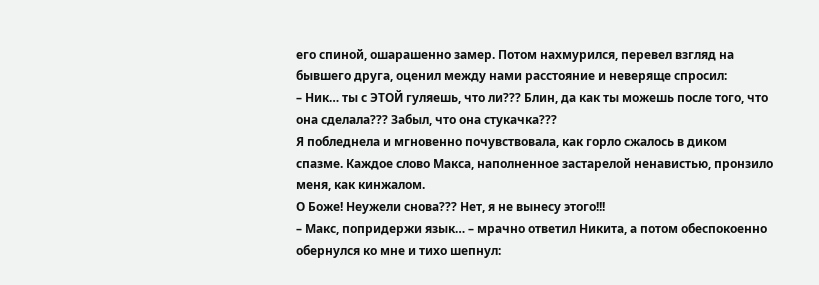его спиной, ошарашенно замер. Потом нахмурился, перевел взгляд на бывшего друга, оценил между нами расстояние и неверяще спросил:
– Ник… ты с ЭТОЙ гуляешь, что ли??? Блин, да как ты можешь после того, что она сделала??? Забыл, что она стукачка???
Я побледнела и мгновенно почувствовала, как горло сжалось в диком спазме. Каждое слово Макса, наполненное застарелой ненавистью, пронзило меня, как кинжалом.
О Боже! Неужели снова??? Нет, я не вынесу этого!!!
– Макс, попридержи язык… – мрачно ответил Никита, а потом обеспокоенно обернулся ко мне и тихо шепнул: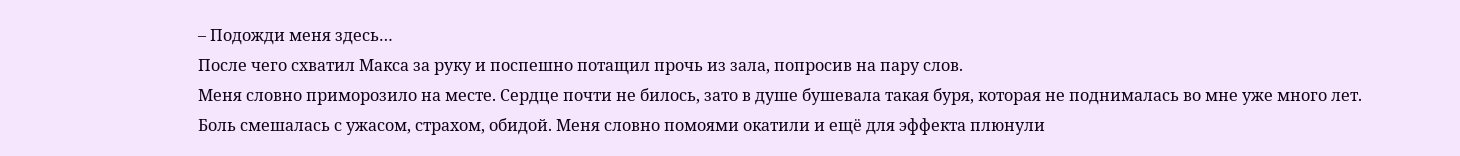– Подожди меня здесь…
После чего схватил Макса за руку и поспешно потащил прочь из зала, попросив на пару слов.
Меня словно приморозило на месте. Сердце почти не билось, зато в душе бушевала такая буря, которая не поднималась во мне уже много лет.
Боль смешалась с ужасом, страхом, обидой. Меня словно помоями окатили и ещё для эффекта плюнули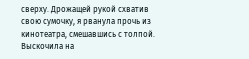сверху. Дрожащей рукой схватив свою сумочку, я рванула прочь из кинотеатра, смешавшись с толпой.
Выскочила на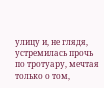улицу и, не глядя, устремилась прочь по тротуару, мечтая только о том,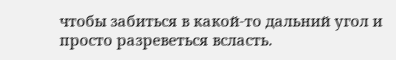чтобы забиться в какой-то дальний угол и просто разреветься всласть.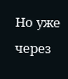Но уже через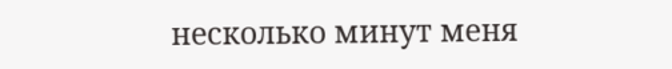несколько минут меня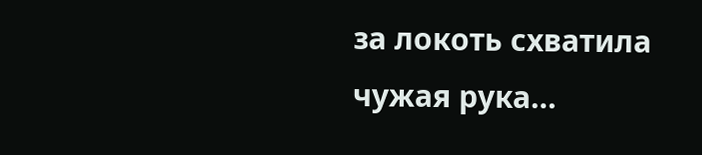за локоть схватила чужая рука…